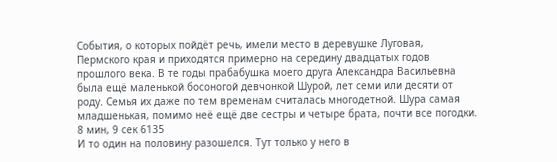События, о которых пойдёт речь, имели место в деревушке Луговая, Пермского края и приходятся примерно на середину двадцатых годов прошлого века. В те годы прабабушка моего друга Александра Васильевна была ещё маленькой босоногой девчонкой Шурой, лет семи или десяти от роду. Семья их даже по тем временам считалась многодетной. Шура самая младшенькая, помимо неё ещё две сестры и четыре брата, почти все погодки.
8 мин, 9 сек 6135
И то один на половину разошелся. Тут только у него в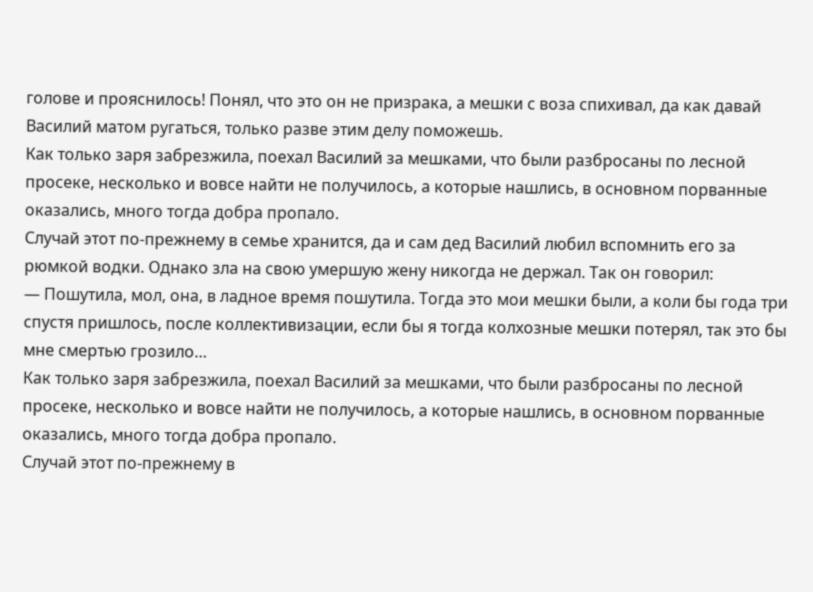голове и прояснилось! Понял, что это он не призрака, а мешки с воза спихивал, да как давай Василий матом ругаться, только разве этим делу поможешь.
Как только заря забрезжила, поехал Василий за мешками, что были разбросаны по лесной просеке, несколько и вовсе найти не получилось, а которые нашлись, в основном порванные оказались, много тогда добра пропало.
Случай этот по-прежнему в семье хранится, да и сам дед Василий любил вспомнить его за рюмкой водки. Однако зла на свою умершую жену никогда не держал. Так он говорил:
— Пошутила, мол, она, в ладное время пошутила. Тогда это мои мешки были, а коли бы года три спустя пришлось, после коллективизации, если бы я тогда колхозные мешки потерял, так это бы мне смертью грозило…
Как только заря забрезжила, поехал Василий за мешками, что были разбросаны по лесной просеке, несколько и вовсе найти не получилось, а которые нашлись, в основном порванные оказались, много тогда добра пропало.
Случай этот по-прежнему в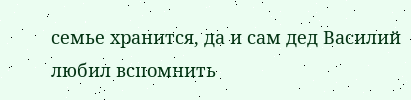семье хранится, да и сам дед Василий любил вспомнить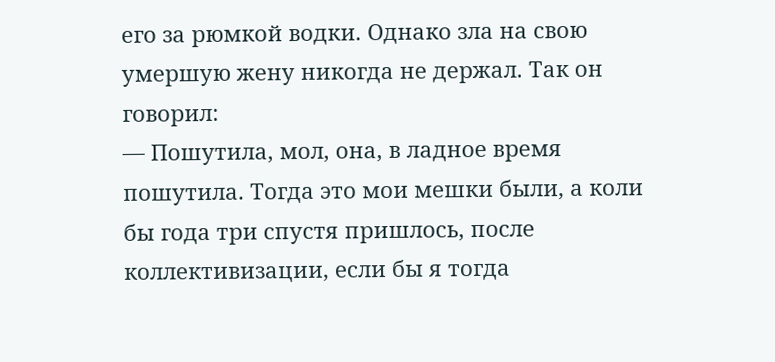его за рюмкой водки. Однако зла на свою умершую жену никогда не держал. Так он говорил:
— Пошутила, мол, она, в ладное время пошутила. Тогда это мои мешки были, а коли бы года три спустя пришлось, после коллективизации, если бы я тогда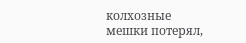колхозные мешки потерял,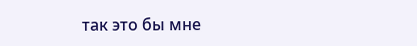так это бы мне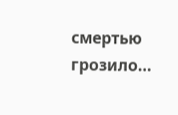смертью грозило…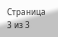Страница 3 из 3